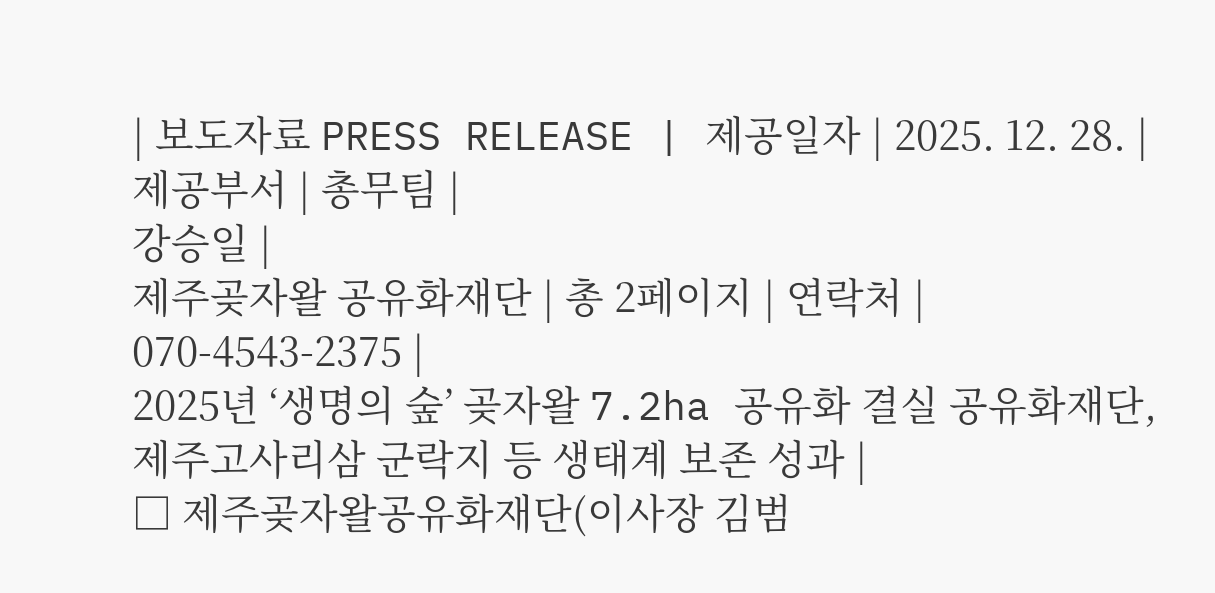| 보도자료 PRESS RELEASE | 제공일자 | 2025. 12. 28. |
제공부서 | 총무팀 |
강승일 |
제주곶자왈 공유화재단 | 총 2페이지 | 연락처 | 070-4543-2375 |
2025년 ‘생명의 숲’ 곶자왈 7.2ha 공유화 결실 공유화재단, 제주고사리삼 군락지 등 생태계 보존 성과 |
□ 제주곶자왈공유화재단(이사장 김범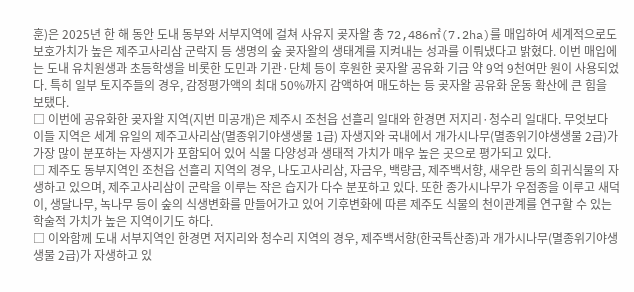훈)은 2025년 한 해 동안 도내 동부와 서부지역에 걸쳐 사유지 곶자왈 총 72,486㎡(7.2ha)를 매입하여 세계적으로도 보호가치가 높은 제주고사리삼 군락지 등 생명의 숲 곶자왈의 생태계를 지켜내는 성과를 이뤄냈다고 밝혔다. 이번 매입에는 도내 유치원생과 초등학생을 비롯한 도민과 기관·단체 등이 후원한 곶자왈 공유화 기금 약 9억 9천여만 원이 사용되었다. 특히 일부 토지주들의 경우, 감정평가액의 최대 50%까지 감액하여 매도하는 등 곶자왈 공유화 운동 확산에 큰 힘을 보탰다.
□ 이번에 공유화한 곶자왈 지역(지번 미공개)은 제주시 조천읍 선흘리 일대와 한경면 저지리·청수리 일대다. 무엇보다 이들 지역은 세계 유일의 제주고사리삼(멸종위기야생생물 1급) 자생지와 국내에서 개가시나무(멸종위기야생생물 2급)가 가장 많이 분포하는 자생지가 포함되어 있어 식물 다양성과 생태적 가치가 매우 높은 곳으로 평가되고 있다.
□ 제주도 동부지역인 조천읍 선흘리 지역의 경우, 나도고사리삼, 자금우, 백량금, 제주백서향, 새우란 등의 희귀식물의 자생하고 있으며, 제주고사리삼이 군락을 이루는 작은 습지가 다수 분포하고 있다. 또한 종가시나무가 우점종을 이루고 새덕이, 생달나무, 녹나무 등이 숲의 식생변화를 만들어가고 있어 기후변화에 따른 제주도 식물의 천이관계를 연구할 수 있는 학술적 가치가 높은 지역이기도 하다.
□ 이와함께 도내 서부지역인 한경면 저지리와 청수리 지역의 경우, 제주백서향(한국특산종)과 개가시나무(멸종위기야생생물 2급)가 자생하고 있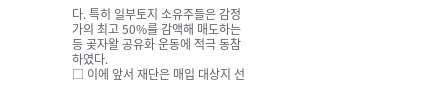다. 특히 일부토지 소유주들은 감정가의 최고 50%를 감액해 매도하는 등 곶자왈 공유화 운동에 적극 동참하였다.
□ 이에 앞서 재단은 매입 대상지 선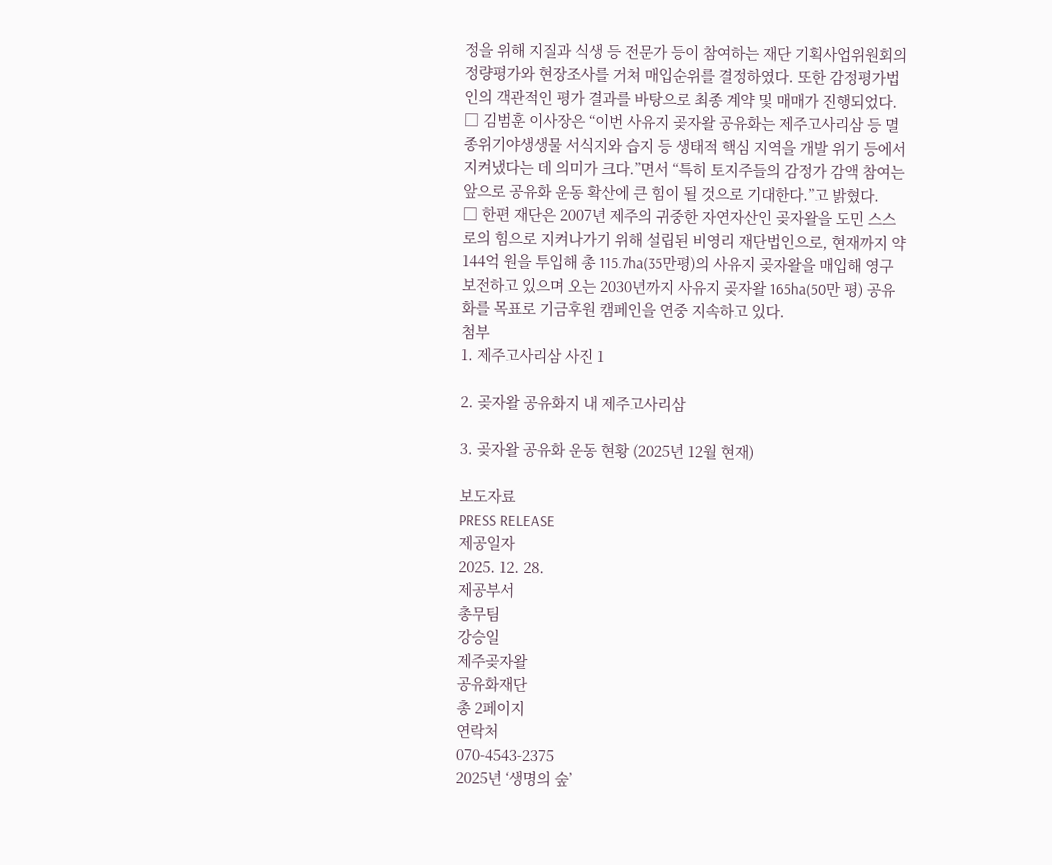정을 위해 지질과 식생 등 전문가 등이 참여하는 재단 기획사업위원회의 정량평가와 현장조사를 거쳐 매입순위를 결정하였다. 또한 감정평가법인의 객관적인 평가 결과를 바탕으로 최종 계약 및 매매가 진행되었다.
□ 김범훈 이사장은 “이번 사유지 곶자왈 공유화는 제주고사리삼 등 멸종위기야생생물 서식지와 습지 등 생태적 핵심 지역을 개발 위기 등에서 지켜냈다는 데 의미가 크다.”면서 “특히 토지주들의 감정가 감액 참여는 앞으로 공유화 운동 확산에 큰 힘이 될 것으로 기대한다.”고 밝혔다.
□ 한편 재단은 2007년 제주의 귀중한 자연자산인 곶자왈을 도민 스스로의 힘으로 지켜나가기 위해 설립된 비영리 재단법인으로, 현재까지 약 144억 원을 투입해 총 115.7ha(35만평)의 사유지 곶자왈을 매입해 영구 보전하고 있으며 오는 2030년까지 사유지 곶자왈 165ha(50만 평) 공유화를 목표로 기금후원 캠페인을 연중 지속하고 있다.
첨부
1. 제주고사리삼 사진 1

2. 곶자왈 공유화지 내 제주고사리삼

3. 곶자왈 공유화 운동 현황 (2025년 12월 현재)

보도자료
PRESS RELEASE
제공일자
2025. 12. 28.
제공부서
총무팀
강승일
제주곶자왈
공유화재단
총 2페이지
연락처
070-4543-2375
2025년 ‘생명의 숲’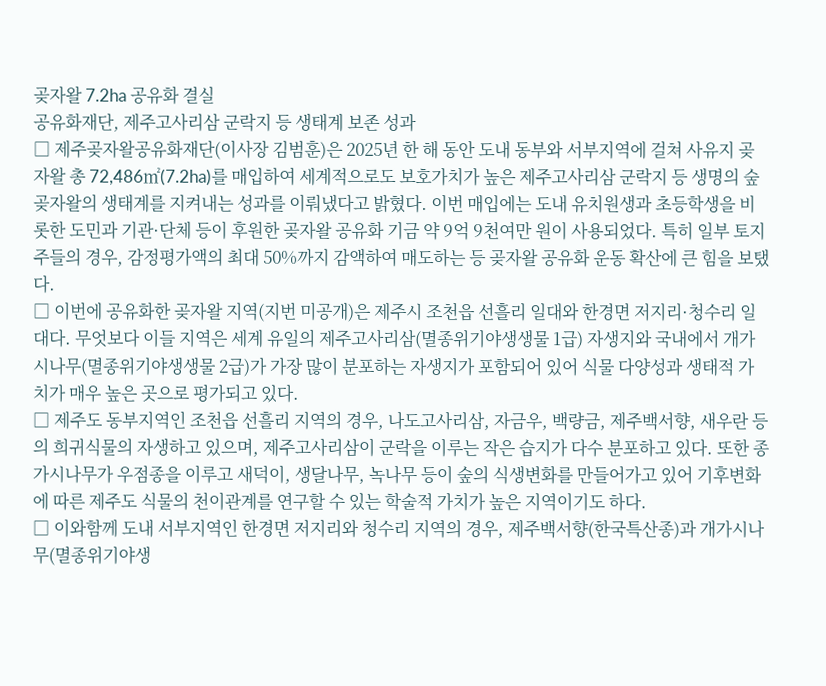곶자왈 7.2ha 공유화 결실
공유화재단, 제주고사리삼 군락지 등 생태계 보존 성과
□ 제주곶자왈공유화재단(이사장 김범훈)은 2025년 한 해 동안 도내 동부와 서부지역에 걸쳐 사유지 곶자왈 총 72,486㎡(7.2ha)를 매입하여 세계적으로도 보호가치가 높은 제주고사리삼 군락지 등 생명의 숲 곶자왈의 생태계를 지켜내는 성과를 이뤄냈다고 밝혔다. 이번 매입에는 도내 유치원생과 초등학생을 비롯한 도민과 기관·단체 등이 후원한 곶자왈 공유화 기금 약 9억 9천여만 원이 사용되었다. 특히 일부 토지주들의 경우, 감정평가액의 최대 50%까지 감액하여 매도하는 등 곶자왈 공유화 운동 확산에 큰 힘을 보탰다.
□ 이번에 공유화한 곶자왈 지역(지번 미공개)은 제주시 조천읍 선흘리 일대와 한경면 저지리·청수리 일대다. 무엇보다 이들 지역은 세계 유일의 제주고사리삼(멸종위기야생생물 1급) 자생지와 국내에서 개가시나무(멸종위기야생생물 2급)가 가장 많이 분포하는 자생지가 포함되어 있어 식물 다양성과 생태적 가치가 매우 높은 곳으로 평가되고 있다.
□ 제주도 동부지역인 조천읍 선흘리 지역의 경우, 나도고사리삼, 자금우, 백량금, 제주백서향, 새우란 등의 희귀식물의 자생하고 있으며, 제주고사리삼이 군락을 이루는 작은 습지가 다수 분포하고 있다. 또한 종가시나무가 우점종을 이루고 새덕이, 생달나무, 녹나무 등이 숲의 식생변화를 만들어가고 있어 기후변화에 따른 제주도 식물의 천이관계를 연구할 수 있는 학술적 가치가 높은 지역이기도 하다.
□ 이와함께 도내 서부지역인 한경면 저지리와 청수리 지역의 경우, 제주백서향(한국특산종)과 개가시나무(멸종위기야생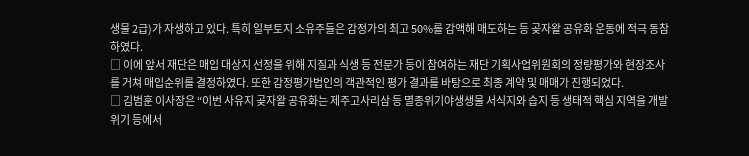생물 2급)가 자생하고 있다. 특히 일부토지 소유주들은 감정가의 최고 50%를 감액해 매도하는 등 곶자왈 공유화 운동에 적극 동참하였다.
□ 이에 앞서 재단은 매입 대상지 선정을 위해 지질과 식생 등 전문가 등이 참여하는 재단 기획사업위원회의 정량평가와 현장조사를 거쳐 매입순위를 결정하였다. 또한 감정평가법인의 객관적인 평가 결과를 바탕으로 최종 계약 및 매매가 진행되었다.
□ 김범훈 이사장은 “이번 사유지 곶자왈 공유화는 제주고사리삼 등 멸종위기야생생물 서식지와 습지 등 생태적 핵심 지역을 개발 위기 등에서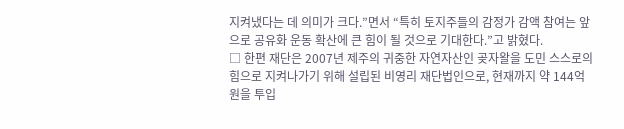지켜냈다는 데 의미가 크다.”면서 “특히 토지주들의 감정가 감액 참여는 앞으로 공유화 운동 확산에 큰 힘이 될 것으로 기대한다.”고 밝혔다.
□ 한편 재단은 2007년 제주의 귀중한 자연자산인 곶자왈을 도민 스스로의 힘으로 지켜나가기 위해 설립된 비영리 재단법인으로, 현재까지 약 144억 원을 투입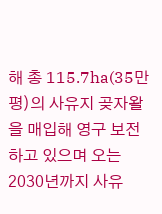해 총 115.7ha(35만평)의 사유지 곶자왈을 매입해 영구 보전하고 있으며 오는 2030년까지 사유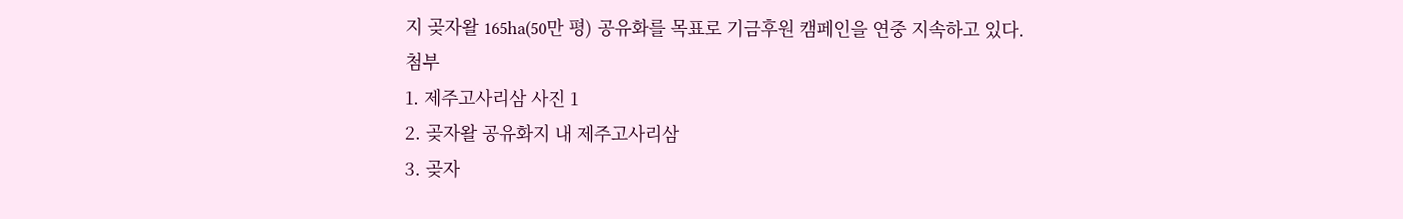지 곶자왈 165ha(50만 평) 공유화를 목표로 기금후원 캠페인을 연중 지속하고 있다.
첨부
1. 제주고사리삼 사진 1
2. 곶자왈 공유화지 내 제주고사리삼
3. 곶자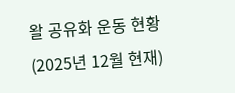왈 공유화 운동 현황 (2025년 12월 현재)